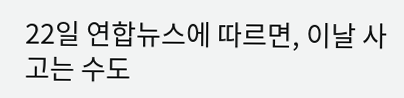22일 연합뉴스에 따르면, 이날 사고는 수도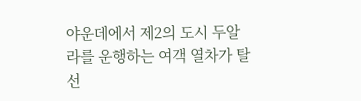야운데에서 제2의 도시 두알라를 운행하는 여객 열차가 탈선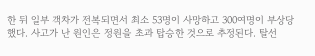한 뒤 일부 객차가 전복되면서 최소 53명이 사망하고 300여명이 부상당했다. 사고가 난 원인은 정원을 초과 탑승한 것으로 추정된다. 탈선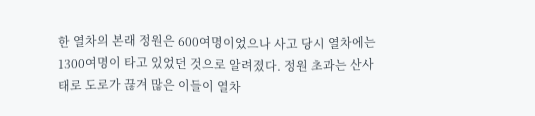한 열차의 본래 정원은 600여명이었으나 사고 당시 열차에는 1300여명이 타고 있었던 것으로 알려졌다. 정원 초과는 산사태로 도로가 끊겨 많은 이들이 열차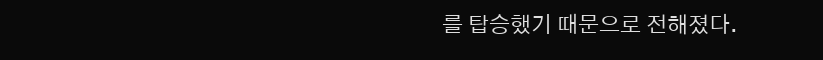를 탑승했기 때문으로 전해졌다.